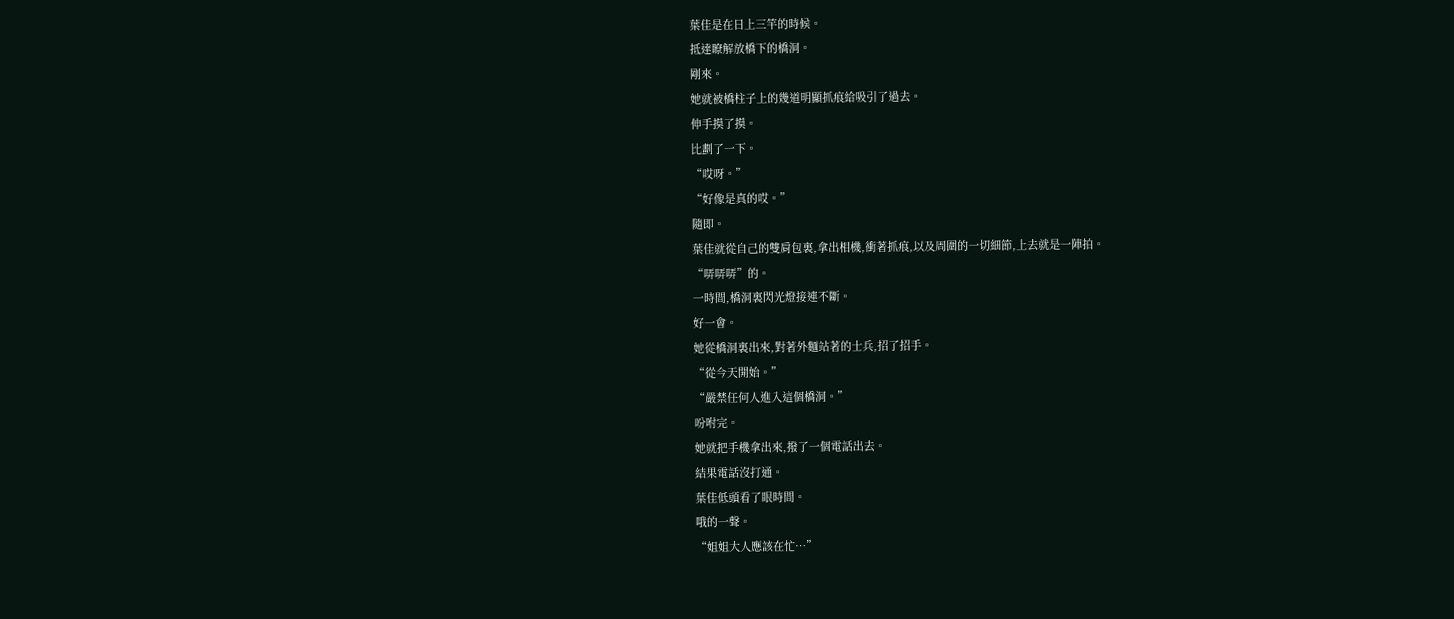葉佳是在日上三竿的時候。
抵達瞭解放橋下的橋洞。
剛來。
她就被橋柱子上的幾道明顯抓痕給吸引了過去。
伸手摸了摸。
比劃了一下。
“哎呀。”
“好像是真的哎。”
隨即。
葉佳就從自己的雙肩包裏,拿出相機,衝著抓痕,以及周圍的一切細節,上去就是一陣拍。
“哢哢哢”的。
一時間,橋洞裏閃光燈接連不斷。
好一會。
她從橋洞裏出來,對著外麵站著的士兵,招了招手。
“從今天開始。”
“嚴禁任何人進入這個橋洞。”
吩咐完。
她就把手機拿出來,撥了一個電話出去。
結果電話沒打通。
葉佳低頭看了眼時間。
哦的一聲。
“姐姐大人應該在忙…”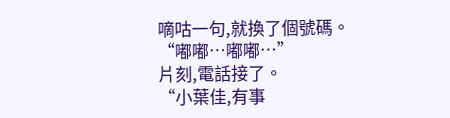嘀咕一句,就換了個號碼。
“嘟嘟…嘟嘟…”
片刻,電話接了。
“小葉佳,有事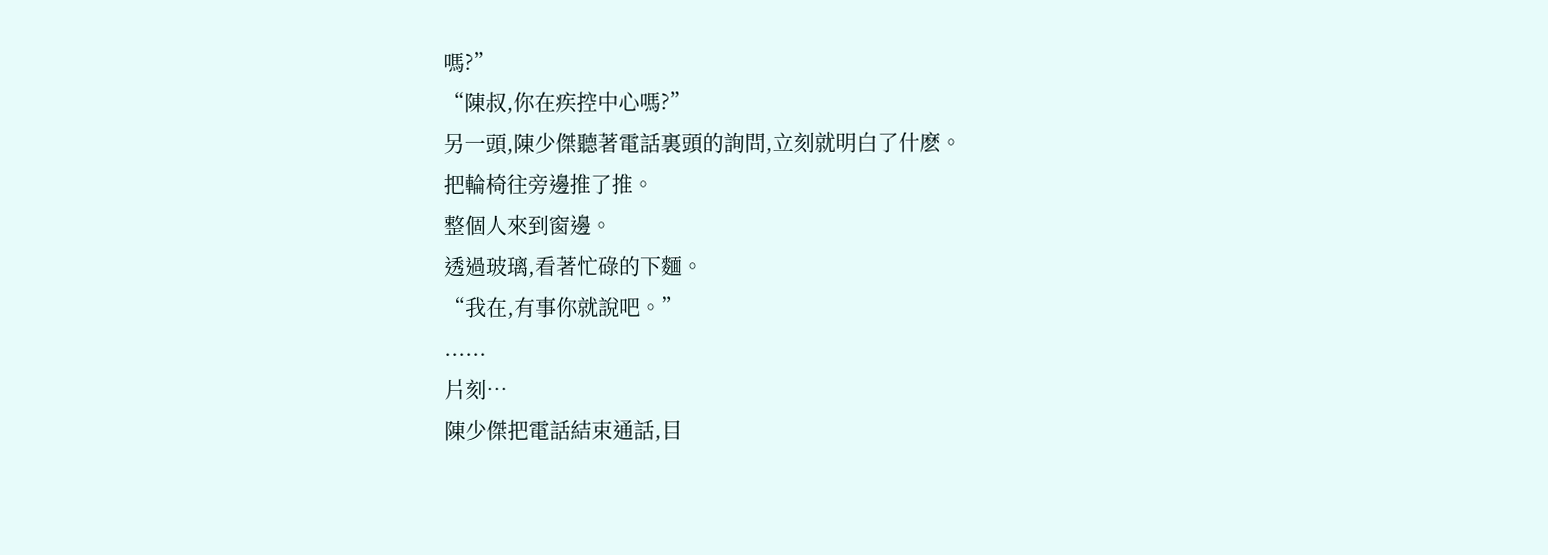嗎?”
“陳叔,你在疾控中心嗎?”
另一頭,陳少傑聽著電話裏頭的詢問,立刻就明白了什麽。
把輪椅往旁邊推了推。
整個人來到窗邊。
透過玻璃,看著忙碌的下麵。
“我在,有事你就說吧。”
......
片刻…
陳少傑把電話結束通話,目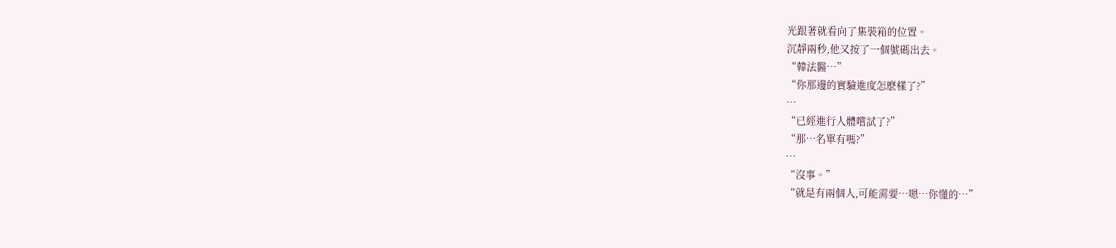光跟著就看向了集裝箱的位置。
沉靜兩秒,他又按了一個號碼出去。
“韓法醫…”
“你那邊的實驗進度怎麽樣了?”
…
“已經進行人體嚐試了?”
“那…名單有嗎?”
…
“沒事。”
“就是有兩個人,可能需要…嗯…你懂的…”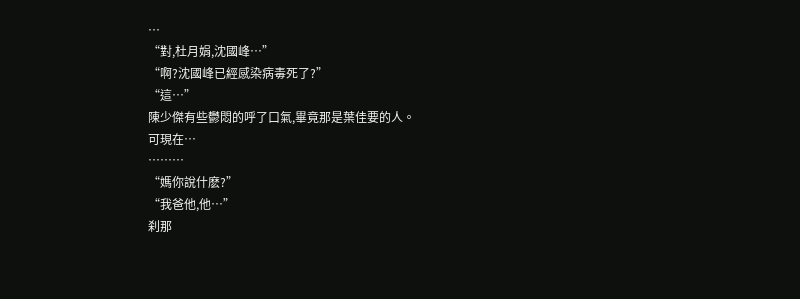…
“對,杜月娟,沈國峰…”
“啊?沈國峰已經感染病毒死了?”
“這…”
陳少傑有些鬱悶的呼了口氣,畢竟那是葉佳要的人。
可現在…
………
“媽你說什麽?”
“我爸他,他…”
刹那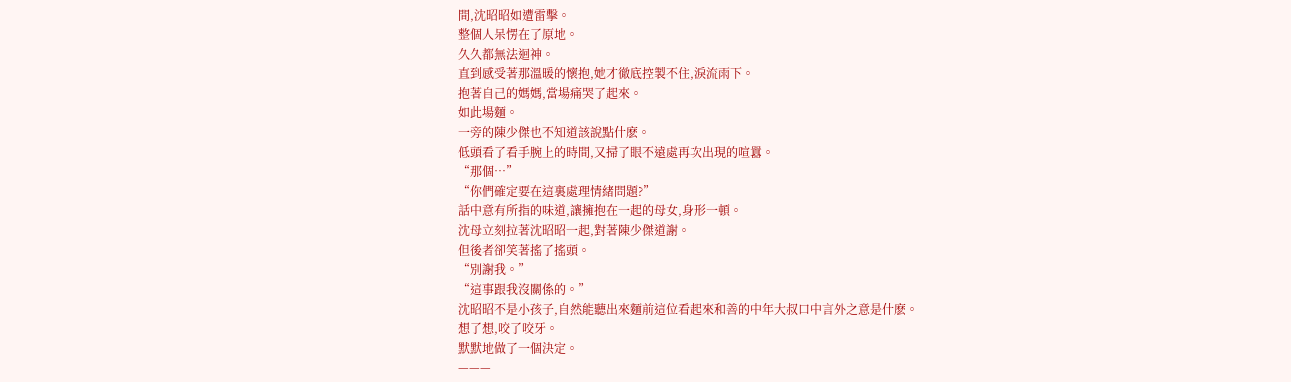間,沈昭昭如遭雷擊。
整個人呆愣在了原地。
久久都無法迴神。
直到感受著那溫暖的懷抱,她才徹底控製不住,淚流雨下。
抱著自己的媽媽,當場痛哭了起來。
如此場麵。
一旁的陳少傑也不知道該說點什麽。
低頭看了看手腕上的時間,又掃了眼不遠處再次出現的喧囂。
“那個…”
“你們確定要在這裏處理情緒問題?”
話中意有所指的味道,讓擁抱在一起的母女,身形一頓。
沈母立刻拉著沈昭昭一起,對著陳少傑道謝。
但後者卻笑著搖了搖頭。
“別謝我。”
“這事跟我沒關係的。”
沈昭昭不是小孩子,自然能聽出來麵前這位看起來和善的中年大叔口中言外之意是什麽。
想了想,咬了咬牙。
默默地做了一個決定。
———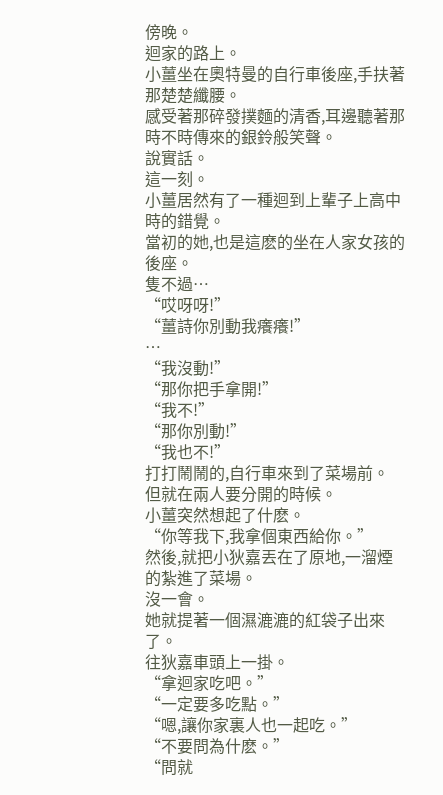傍晚。
迴家的路上。
小薑坐在奧特曼的自行車後座,手扶著那楚楚纖腰。
感受著那碎發撲麵的清香,耳邊聽著那時不時傳來的銀鈴般笑聲。
說實話。
這一刻。
小薑居然有了一種迴到上輩子上高中時的錯覺。
當初的她,也是這麽的坐在人家女孩的後座。
隻不過…
“哎呀呀!”
“薑詩你別動我癢癢!”
…
“我沒動!”
“那你把手拿開!”
“我不!”
“那你別動!”
“我也不!”
打打鬧鬧的,自行車來到了菜場前。
但就在兩人要分開的時候。
小薑突然想起了什麽。
“你等我下,我拿個東西給你。”
然後,就把小狄嘉丟在了原地,一溜煙的紮進了菜場。
沒一會。
她就提著一個濕漉漉的紅袋子出來了。
往狄嘉車頭上一掛。
“拿迴家吃吧。”
“一定要多吃點。”
“嗯,讓你家裏人也一起吃。”
“不要問為什麽。”
“問就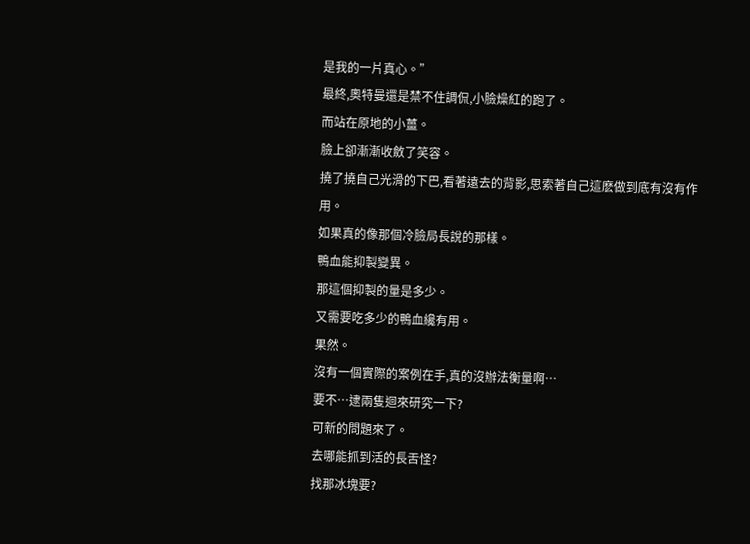是我的一片真心。”
最終,奧特曼還是禁不住調侃,小臉燥紅的跑了。
而站在原地的小薑。
臉上卻漸漸收斂了笑容。
撓了撓自己光滑的下巴,看著遠去的背影,思索著自己這麽做到底有沒有作用。
如果真的像那個冷臉局長說的那樣。
鴨血能抑製變異。
那這個抑製的量是多少。
又需要吃多少的鴨血纔有用。
果然。
沒有一個實際的案例在手,真的沒辦法衡量啊…
要不…逮兩隻迴來研究一下?
可新的問題來了。
去哪能抓到活的長舌怪?
找那冰塊要?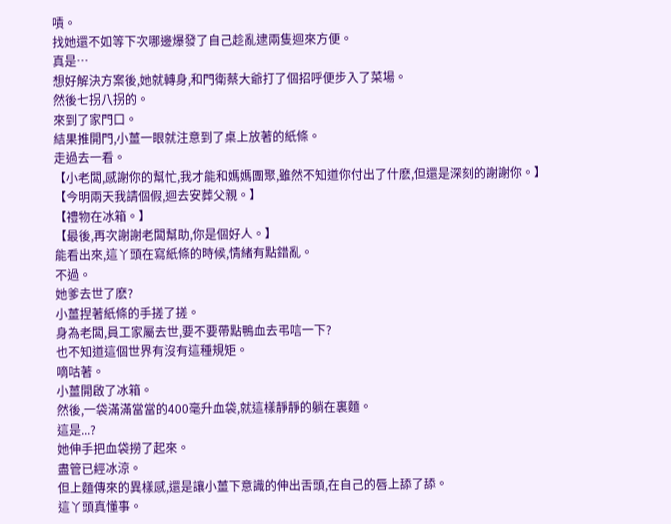嘖。
找她還不如等下次哪邊爆發了自己趁亂逮兩隻迴來方便。
真是…
想好解決方案後,她就轉身,和門衛蔡大爺打了個招呼便步入了菜場。
然後七拐八拐的。
來到了家門口。
結果推開門,小薑一眼就注意到了桌上放著的紙條。
走過去一看。
【小老闆,感謝你的幫忙,我才能和媽媽團聚,雖然不知道你付出了什麽,但還是深刻的謝謝你。】
【今明兩天我請個假,迴去安葬父親。】
【禮物在冰箱。】
【最後,再次謝謝老闆幫助,你是個好人。】
能看出來,這丫頭在寫紙條的時候,情緒有點錯亂。
不過。
她爹去世了麽?
小薑捏著紙條的手搓了搓。
身為老闆,員工家屬去世,要不要帶點鴨血去弔唁一下?
也不知道這個世界有沒有這種規矩。
嘀咕著。
小薑開啟了冰箱。
然後,一袋滿滿當當的400毫升血袋,就這樣靜靜的躺在裏麵。
這是...?
她伸手把血袋撈了起來。
盡管已經冰涼。
但上麵傳來的異樣感,還是讓小薑下意識的伸出舌頭,在自己的唇上舔了舔。
這丫頭真懂事。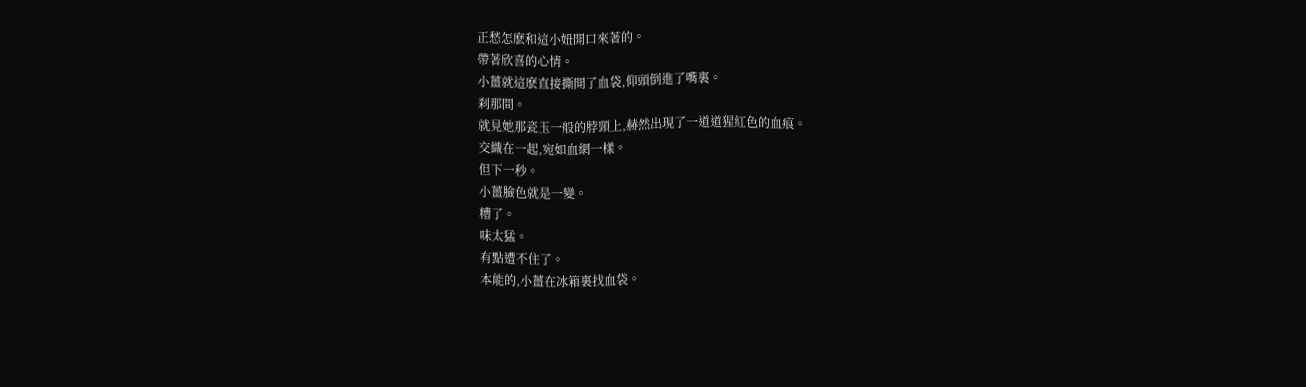正愁怎麽和這小妞開口來著的。
帶著欣喜的心情。
小薑就這麽直接撕開了血袋,仰頭倒進了嘴裏。
刹那間。
就見她那瓷玉一般的脖頸上,赫然出現了一道道猩紅色的血痕。
交織在一起,宛如血網一樣。
但下一秒。
小薑臉色就是一變。
糟了。
味太猛。
有點遭不住了。
本能的,小薑在冰箱裏找血袋。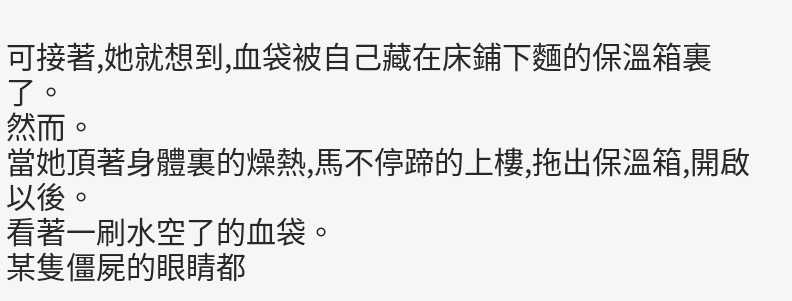可接著,她就想到,血袋被自己藏在床鋪下麵的保溫箱裏了。
然而。
當她頂著身體裏的燥熱,馬不停蹄的上樓,拖出保溫箱,開啟以後。
看著一刷水空了的血袋。
某隻僵屍的眼睛都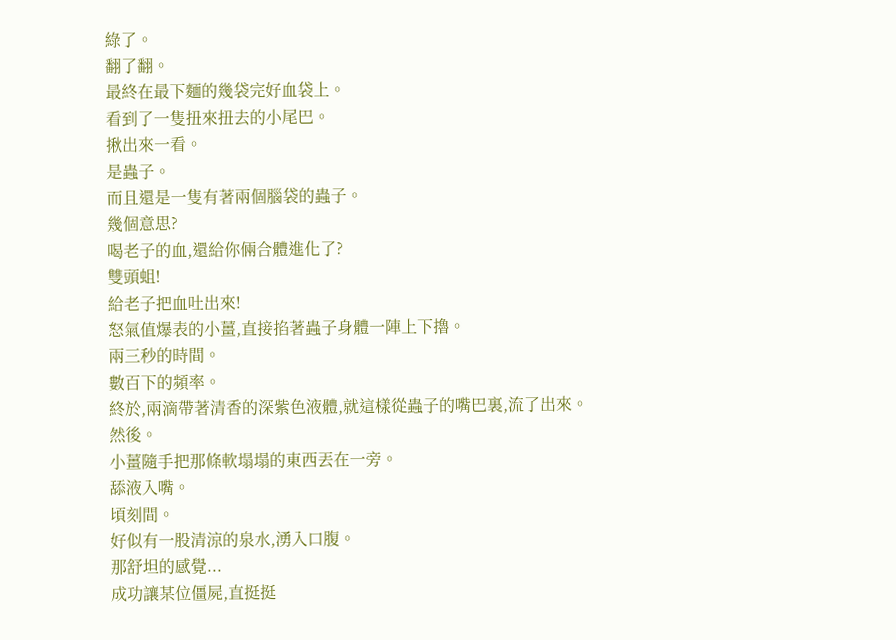綠了。
翻了翻。
最終在最下麵的幾袋完好血袋上。
看到了一隻扭來扭去的小尾巴。
揪出來一看。
是蟲子。
而且還是一隻有著兩個腦袋的蟲子。
幾個意思?
喝老子的血,還給你倆合體進化了?
雙頭蛆!
給老子把血吐出來!
怒氣值爆表的小薑,直接掐著蟲子身體一陣上下擼。
兩三秒的時間。
數百下的頻率。
終於,兩滴帶著清香的深紫色液體,就這樣從蟲子的嘴巴裏,流了出來。
然後。
小薑隨手把那條軟塌塌的東西丟在一旁。
舔液入嘴。
頃刻間。
好似有一股清涼的泉水,湧入口腹。
那舒坦的感覺...
成功讓某位僵屍,直挺挺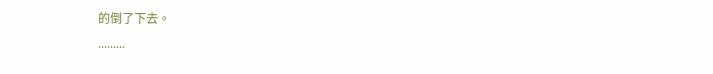的倒了下去。
.........